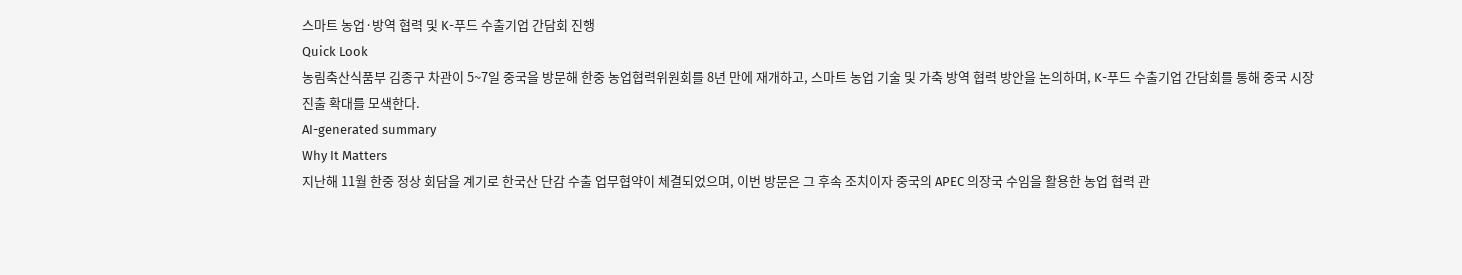스마트 농업·방역 협력 및 K-푸드 수출기업 간담회 진행
Quick Look
농림축산식품부 김종구 차관이 5~7일 중국을 방문해 한중 농업협력위원회를 8년 만에 재개하고, 스마트 농업 기술 및 가축 방역 협력 방안을 논의하며, K-푸드 수출기업 간담회를 통해 중국 시장 진출 확대를 모색한다.
AI-generated summary
Why It Matters
지난해 11월 한중 정상 회담을 계기로 한국산 단감 수출 업무협약이 체결되었으며, 이번 방문은 그 후속 조치이자 중국의 APEC 의장국 수임을 활용한 농업 협력 관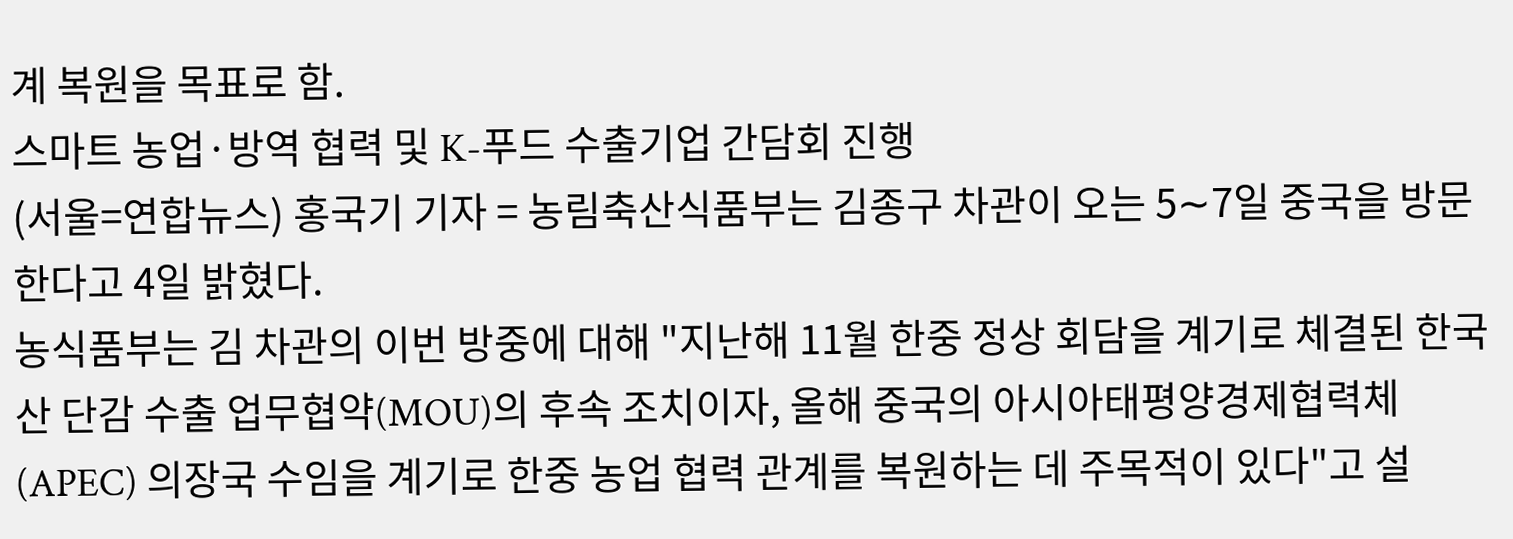계 복원을 목표로 함.
스마트 농업·방역 협력 및 K-푸드 수출기업 간담회 진행
(서울=연합뉴스) 홍국기 기자 = 농림축산식품부는 김종구 차관이 오는 5∼7일 중국을 방문한다고 4일 밝혔다.
농식품부는 김 차관의 이번 방중에 대해 "지난해 11월 한중 정상 회담을 계기로 체결된 한국산 단감 수출 업무협약(MOU)의 후속 조치이자, 올해 중국의 아시아태평양경제협력체(APEC) 의장국 수임을 계기로 한중 농업 협력 관계를 복원하는 데 주목적이 있다"고 설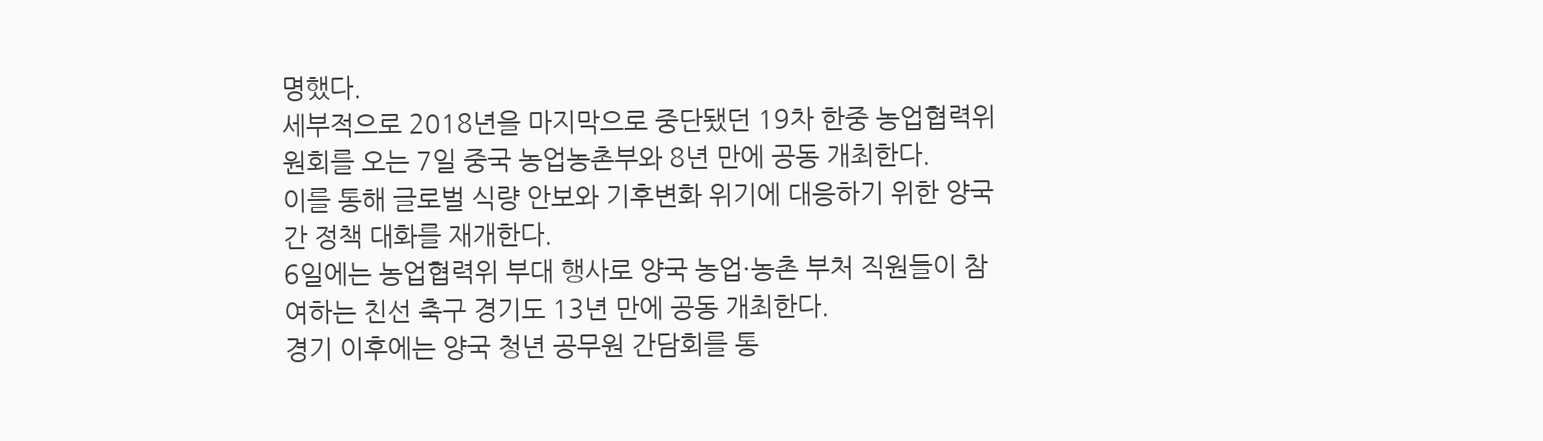명했다.
세부적으로 2018년을 마지막으로 중단됐던 19차 한중 농업협력위원회를 오는 7일 중국 농업농촌부와 8년 만에 공동 개최한다.
이를 통해 글로벌 식량 안보와 기후변화 위기에 대응하기 위한 양국 간 정책 대화를 재개한다.
6일에는 농업협력위 부대 행사로 양국 농업·농촌 부처 직원들이 참여하는 친선 축구 경기도 13년 만에 공동 개최한다.
경기 이후에는 양국 청년 공무원 간담회를 통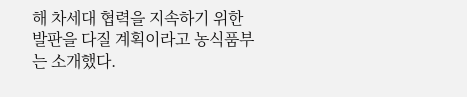해 차세대 협력을 지속하기 위한 발판을 다질 계획이라고 농식품부는 소개했다.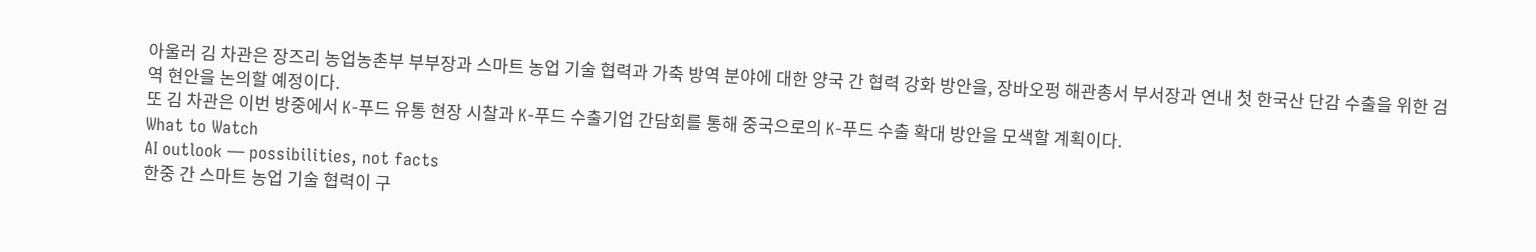아울러 김 차관은 장즈리 농업농촌부 부부장과 스마트 농업 기술 협력과 가축 방역 분야에 대한 양국 간 협력 강화 방안을, 장바오펑 해관총서 부서장과 연내 첫 한국산 단감 수출을 위한 검역 현안을 논의할 예정이다.
또 김 차관은 이번 방중에서 K-푸드 유통 현장 시찰과 K-푸드 수출기업 간담회를 통해 중국으로의 K-푸드 수출 확대 방안을 모색할 계획이다.
What to Watch
AI outlook — possibilities, not facts
한중 간 스마트 농업 기술 협력이 구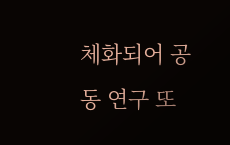체화되어 공동 연구 또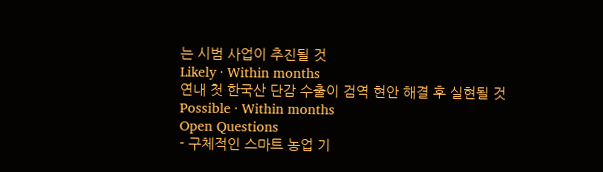는 시범 사업이 추진될 것
Likely · Within months
연내 첫 한국산 단감 수출이 검역 현안 해결 후 실현될 것
Possible · Within months
Open Questions
- 구체적인 스마트 농업 기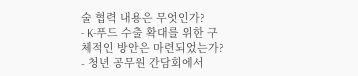술 협력 내용은 무엇인가?
- K-푸드 수출 확대를 위한 구체적인 방안은 마련되었는가?
- 청년 공무원 간담회에서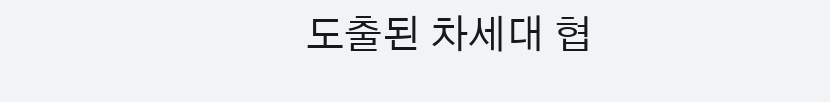도출된 차세대 협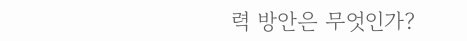력 방안은 무엇인가?